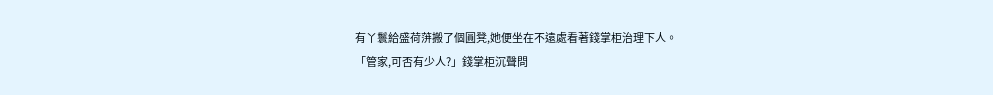有丫鬟給盛荷蓱搬了個圓凳,她便坐在不遠處看著錢掌柜治理下人。
「管家,可否有少人?」錢掌柜沉聲問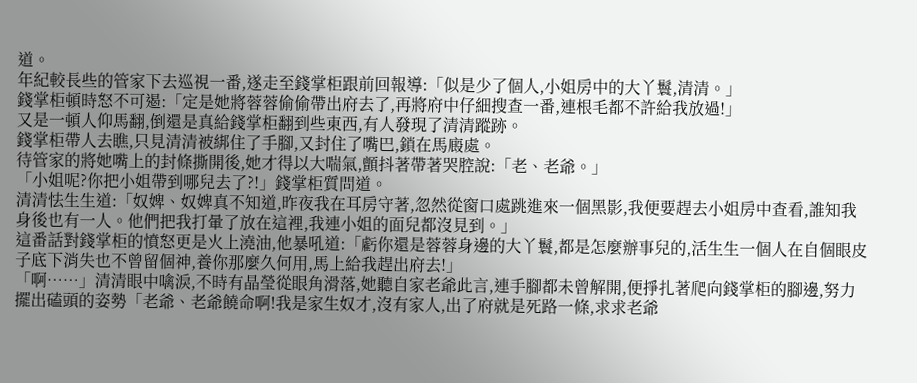道。
年紀較長些的管家下去巡視一番,遂走至錢掌柜跟前回報導:「似是少了個人,小姐房中的大丫鬟,清清。」
錢掌柜頓時怒不可遏:「定是她將蓉蓉偷偷帶出府去了,再將府中仔細搜查一番,連根毛都不許給我放過!」
又是一頓人仰馬翻,倒還是真給錢掌柜翻到些東西,有人發現了清清蹤跡。
錢掌柜帶人去瞧,只見清清被綁住了手腳,又封住了嘴巴,鎖在馬廄處。
待管家的將她嘴上的封條撕開後,她才得以大喘氣,顫抖著帶著哭腔說:「老、老爺。」
「小姐呢?你把小姐帶到哪兒去了?!」錢掌柜質問道。
清清怯生生道:「奴婢、奴婢真不知道,昨夜我在耳房守著,忽然從窗口處跳進來一個黑影,我便要趕去小姐房中查看,誰知我身後也有一人。他們把我打暈了放在這裡,我連小姐的面兒都沒見到。」
這番話對錢掌柜的憤怒更是火上澆油,他暴吼道:「虧你還是蓉蓉身邊的大丫鬟,都是怎麼辦事兒的,活生生一個人在自個眼皮子底下消失也不曾留個神,養你那麼久何用,馬上給我趕出府去!」
「啊……」清清眼中噙淚,不時有晶瑩從眼角滑落,她聽自家老爺此言,連手腳都未曾解開,便掙扎著爬向錢掌柜的腳邊,努力擺出磕頭的姿勢「老爺、老爺饒命啊!我是家生奴才,沒有家人,出了府就是死路一條,求求老爺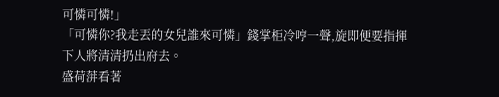可憐可憐!」
「可憐你?我走丟的女兒誰來可憐」錢掌柜冷哼一聲,旋即便要指揮下人將清清扔出府去。
盛荷蓱看著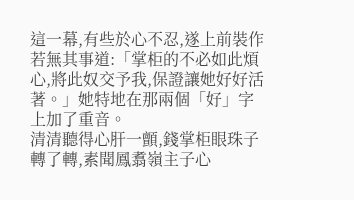這一幕,有些於心不忍,遂上前裝作若無其事道:「掌柜的不必如此煩心,將此奴交予我,保證讓她好好活著。」她特地在那兩個「好」字上加了重音。
清清聽得心肝一顫,錢掌柜眼珠子轉了轉,素聞鳳翥嶺主子心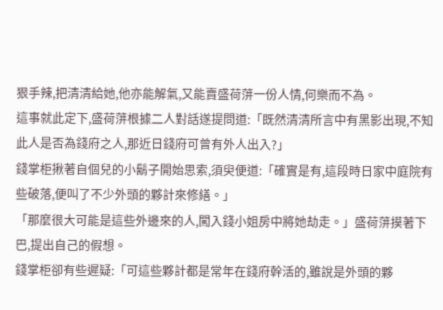狠手辣,把清清給她,他亦能解氣,又能賣盛荷蓱一份人情,何樂而不為。
這事就此定下,盛荷蓱根據二人對話遂提問道:「既然清清所言中有黑影出現,不知此人是否為錢府之人,那近日錢府可曾有外人出入?」
錢掌柜揪著自個兒的小鬍子開始思索,須臾便道:「確實是有,這段時日家中庭院有些破落,便叫了不少外頭的夥計來修繕。」
「那麼很大可能是這些外邊來的人,闖入錢小姐房中將她劫走。」盛荷蓱摸著下巴,提出自己的假想。
錢掌柜卻有些遲疑:「可這些夥計都是常年在錢府幹活的,雖說是外頭的夥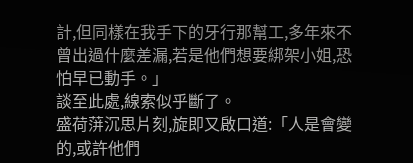計,但同樣在我手下的牙行那幫工,多年來不曾出過什麼差漏,若是他們想要綁架小姐,恐怕早已動手。」
談至此處,線索似乎斷了。
盛荷蓱沉思片刻,旋即又啟口道:「人是會變的,或許他們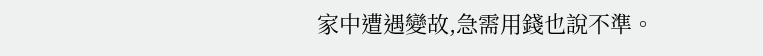家中遭遇變故,急需用錢也說不準。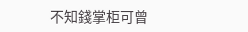不知錢掌柜可曾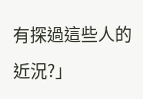有探過這些人的近況?」